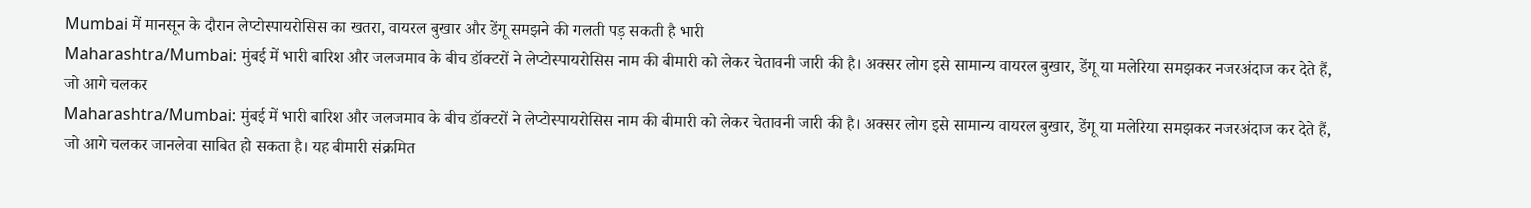Mumbai में मानसून के दौरान लेप्टोस्पायरोसिस का खतरा, वायरल बुखार और डेंगू समझने की गलती पड़ सकती है भारी
Maharashtra/Mumbai: मुंबई में भारी बारिश और जलजमाव के बीच डॉक्टरों ने लेप्टोस्पायरोसिस नाम की बीमारी को लेकर चेतावनी जारी की है। अक्सर लोग इसे सामान्य वायरल बुखार, डेंगू या मलेरिया समझकर नजरअंदाज कर देते हैं, जो आगे चलकर
Maharashtra/Mumbai: मुंबई में भारी बारिश और जलजमाव के बीच डॉक्टरों ने लेप्टोस्पायरोसिस नाम की बीमारी को लेकर चेतावनी जारी की है। अक्सर लोग इसे सामान्य वायरल बुखार, डेंगू या मलेरिया समझकर नजरअंदाज कर देते हैं, जो आगे चलकर जानलेवा साबित हो सकता है। यह बीमारी संक्रमित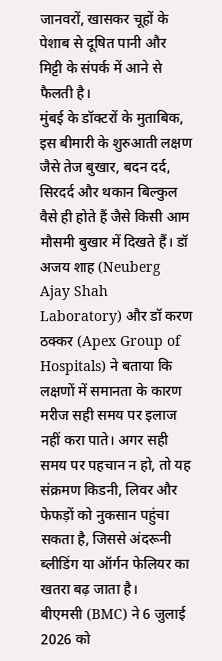जानवरों, खासकर चूहों के पेशाब से दूषित पानी और मिट्टी के संपर्क में आने से फैलती है।
मुंबई के डॉक्टरों के मुताबिक, इस बीमारी के शुरुआती लक्षण जैसे तेज बुखार, बदन दर्द, सिरदर्द और थकान बिल्कुल वैसे ही होते हैं जैसे किसी आम मौसमी बुखार में दिखते हैं। डॉ अजय शाह (Neuberg Ajay Shah Laboratory) और डॉ करण ठक्कर (Apex Group of Hospitals) ने बताया कि लक्षणों में समानता के कारण मरीज सही समय पर इलाज नहीं करा पाते। अगर सही समय पर पहचान न हो, तो यह संक्रमण किडनी, लिवर और फेफड़ों को नुकसान पहुंचा सकता है, जिससे अंदरूनी ब्लीडिंग या ऑर्गन फेलियर का खतरा बढ़ जाता है।
बीएमसी (BMC) ने 6 जुलाई 2026 को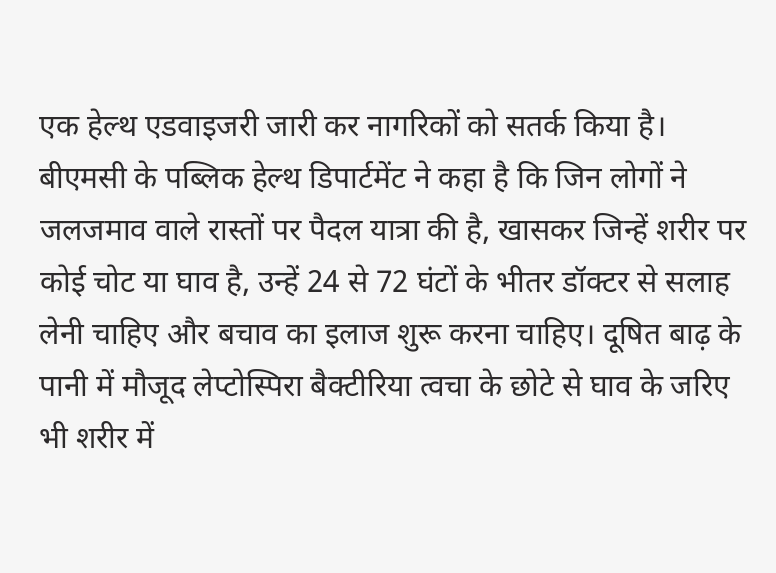एक हेल्थ एडवाइजरी जारी कर नागरिकों को सतर्क किया है। बीएमसी के पब्लिक हेल्थ डिपार्टमेंट ने कहा है कि जिन लोगों ने जलजमाव वाले रास्तों पर पैदल यात्रा की है, खासकर जिन्हें शरीर पर कोई चोट या घाव है, उन्हें 24 से 72 घंटों के भीतर डॉक्टर से सलाह लेनी चाहिए और बचाव का इलाज शुरू करना चाहिए। दूषित बाढ़ के पानी में मौजूद लेप्टोस्पिरा बैक्टीरिया त्वचा के छोटे से घाव के जरिए भी शरीर में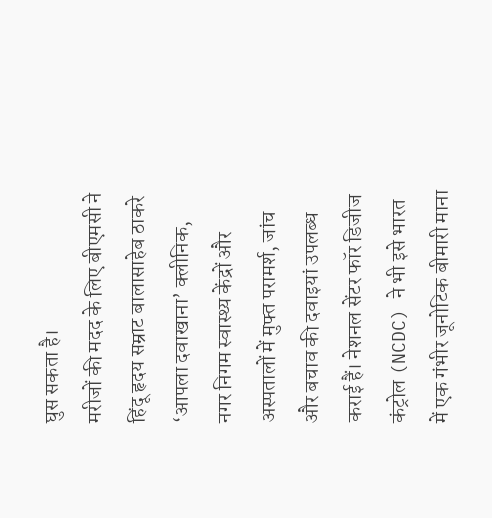घुस सकता है।
मरीजों की मदद के लिए बीएमसी ने हिंदू हृदय सम्राट बालासाहेब ठाकरे ‘आपला दवाखाना’ क्लीनिक, नगर निगम स्वास्थ्य केंद्रों और अस्पतालों में मुफ्त परामर्श, जांच और बचाव की दवाइयां उपलब्ध कराई हैं। नेशनल सेंटर फॉर डिजीज कंट्रोल (NCDC) ने भी इसे भारत में एक गंभीर जूनोटिक बीमारी माना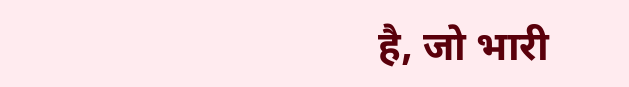है, जो भारी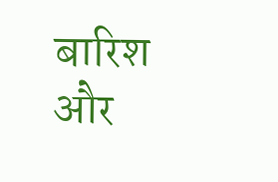बारिश और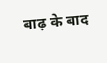बाढ़ के बाद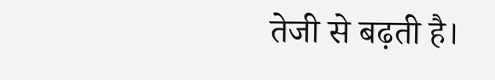तेजी से बढ़ती है।